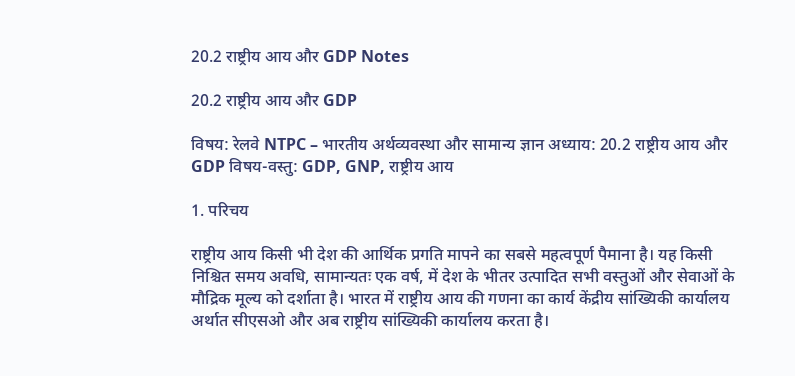20.2 राष्ट्रीय आय और GDP Notes

20.2 राष्ट्रीय आय और GDP

विषय: रेलवे NTPC – भारतीय अर्थव्यवस्था और सामान्य ज्ञान अध्याय: 20.2 राष्ट्रीय आय और GDP विषय-वस्तु: GDP, GNP, राष्ट्रीय आय

1. परिचय

राष्ट्रीय आय किसी भी देश की आर्थिक प्रगति मापने का सबसे महत्वपूर्ण पैमाना है। यह किसी निश्चित समय अवधि, सामान्यतः एक वर्ष, में देश के भीतर उत्पादित सभी वस्तुओं और सेवाओं के मौद्रिक मूल्य को दर्शाता है। भारत में राष्ट्रीय आय की गणना का कार्य केंद्रीय सांख्यिकी कार्यालय अर्थात सीएसओ और अब राष्ट्रीय सांख्यिकी कार्यालय करता है।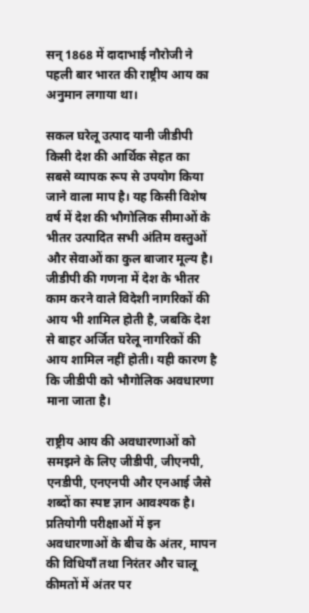सन् 1868 में दादाभाई नौरोजी ने पहली बार भारत की राष्ट्रीय आय का अनुमान लगाया था।

सकल घरेलू उत्पाद यानी जीडीपी किसी देश की आर्थिक सेहत का सबसे व्यापक रूप से उपयोग किया जाने वाला माप है। यह किसी विशेष वर्ष में देश की भौगोलिक सीमाओं के भीतर उत्पादित सभी अंतिम वस्तुओं और सेवाओं का कुल बाजार मूल्य है। जीडीपी की गणना में देश के भीतर काम करने वाले विदेशी नागरिकों की आय भी शामिल होती है, जबकि देश से बाहर अर्जित घरेलू नागरिकों की आय शामिल नहीं होती। यही कारण है कि जीडीपी को भौगोलिक अवधारणा माना जाता है।

राष्ट्रीय आय की अवधारणाओं को समझने के लिए जीडीपी, जीएनपी, एनडीपी, एनएनपी और एनआई जैसे शब्दों का स्पष्ट ज्ञान आवश्यक है। प्रतियोगी परीक्षाओं में इन अवधारणाओं के बीच के अंतर, मापन की विधियाँ तथा निरंतर और चालू कीमतों में अंतर पर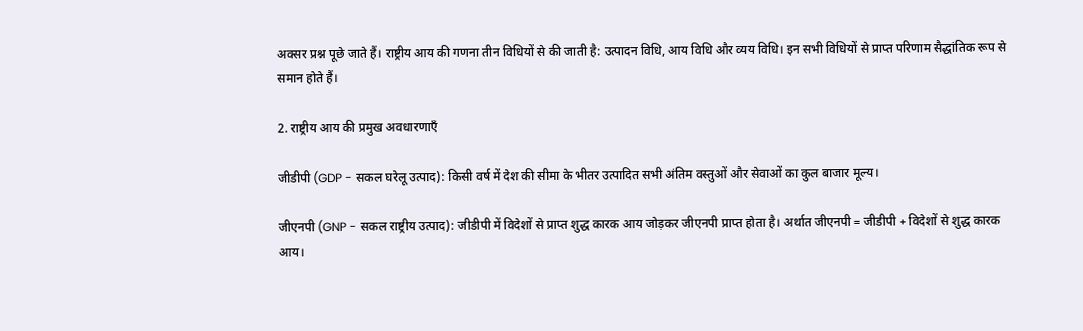अक्सर प्रश्न पूछे जाते हैं। राष्ट्रीय आय की गणना तीन विधियों से की जाती है: उत्पादन विधि, आय विधि और व्यय विधि। इन सभी विधियों से प्राप्त परिणाम सैद्धांतिक रूप से समान होते हैं।

2. राष्ट्रीय आय की प्रमुख अवधारणाएँ

जीडीपी (GDP - सकल घरेलू उत्पाद): किसी वर्ष में देश की सीमा के भीतर उत्पादित सभी अंतिम वस्तुओं और सेवाओं का कुल बाजार मूल्य।

जीएनपी (GNP - सकल राष्ट्रीय उत्पाद): जीडीपी में विदेशों से प्राप्त शुद्ध कारक आय जोड़कर जीएनपी प्राप्त होता है। अर्थात जीएनपी = जीडीपी + विदेशों से शुद्ध कारक आय।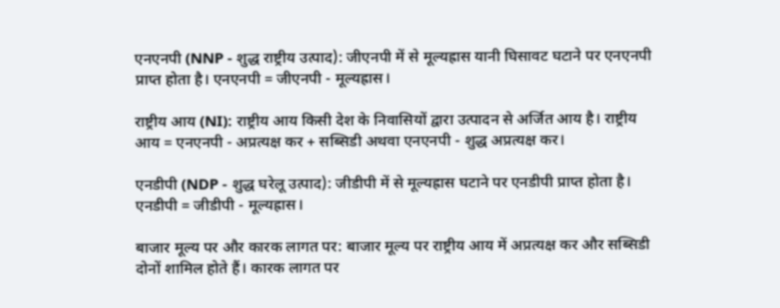एनएनपी (NNP - शुद्ध राष्ट्रीय उत्पाद): जीएनपी में से मूल्यह्रास यानी घिसावट घटाने पर एनएनपी प्राप्त होता है। एनएनपी = जीएनपी - मूल्यह्रास।

राष्ट्रीय आय (NI): राष्ट्रीय आय किसी देश के निवासियों द्वारा उत्पादन से अर्जित आय है। राष्ट्रीय आय = एनएनपी - अप्रत्यक्ष कर + सब्सिडी अथवा एनएनपी - शुद्ध अप्रत्यक्ष कर।

एनडीपी (NDP - शुद्ध घरेलू उत्पाद): जीडीपी में से मूल्यह्रास घटाने पर एनडीपी प्राप्त होता है। एनडीपी = जीडीपी - मूल्यह्रास।

बाजार मूल्य पर और कारक लागत पर: बाजार मूल्य पर राष्ट्रीय आय में अप्रत्यक्ष कर और सब्सिडी दोनों शामिल होते हैं। कारक लागत पर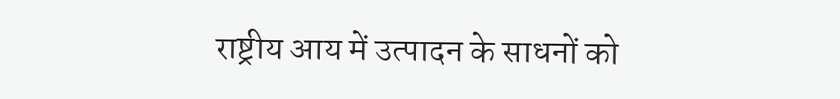राष्ट्रीय आय में उत्पादन के साधनों को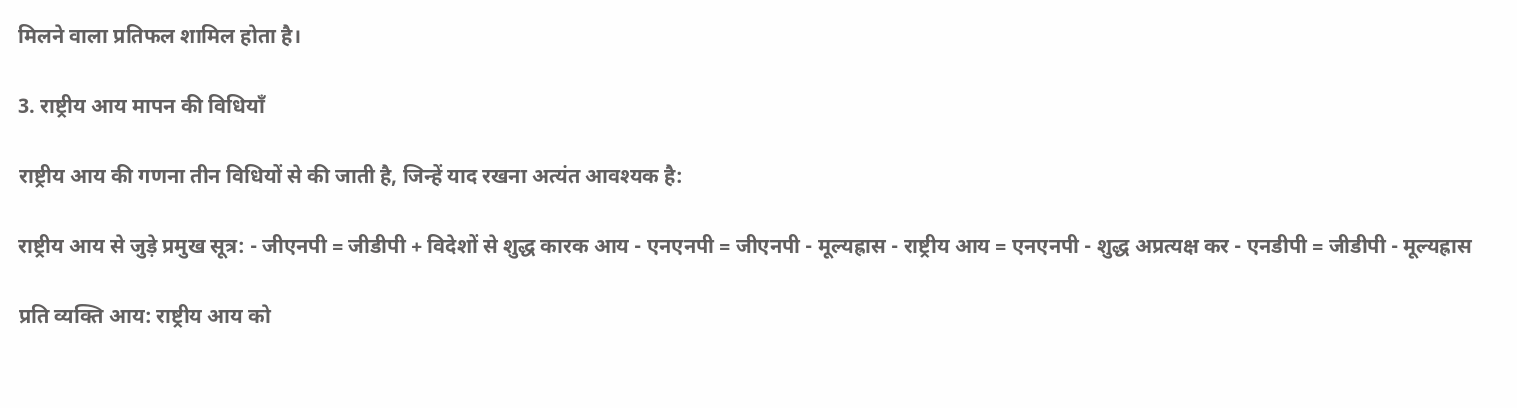मिलने वाला प्रतिफल शामिल होता है।

3. राष्ट्रीय आय मापन की विधियाँ

राष्ट्रीय आय की गणना तीन विधियों से की जाती है, जिन्हें याद रखना अत्यंत आवश्यक है:

राष्ट्रीय आय से जुड़े प्रमुख सूत्र: - जीएनपी = जीडीपी + विदेशों से शुद्ध कारक आय - एनएनपी = जीएनपी - मूल्यह्रास - राष्ट्रीय आय = एनएनपी - शुद्ध अप्रत्यक्ष कर - एनडीपी = जीडीपी - मूल्यह्रास

प्रति व्यक्ति आय: राष्ट्रीय आय को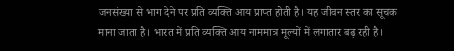जनसंख्या से भाग देने पर प्रति व्यक्ति आय प्राप्त होती है। यह जीवन स्तर का सूचक माना जाता है। भारत में प्रति व्यक्ति आय नाममात्र मूल्यों में लगातार बढ़ रही है।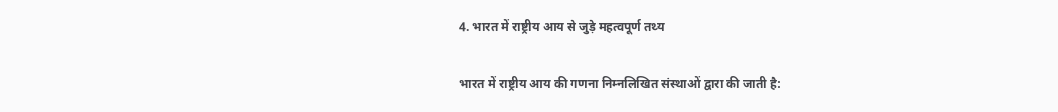4. भारत में राष्ट्रीय आय से जुड़े महत्वपूर्ण तथ्य

भारत में राष्ट्रीय आय की गणना निम्नलिखित संस्थाओं द्वारा की जाती है: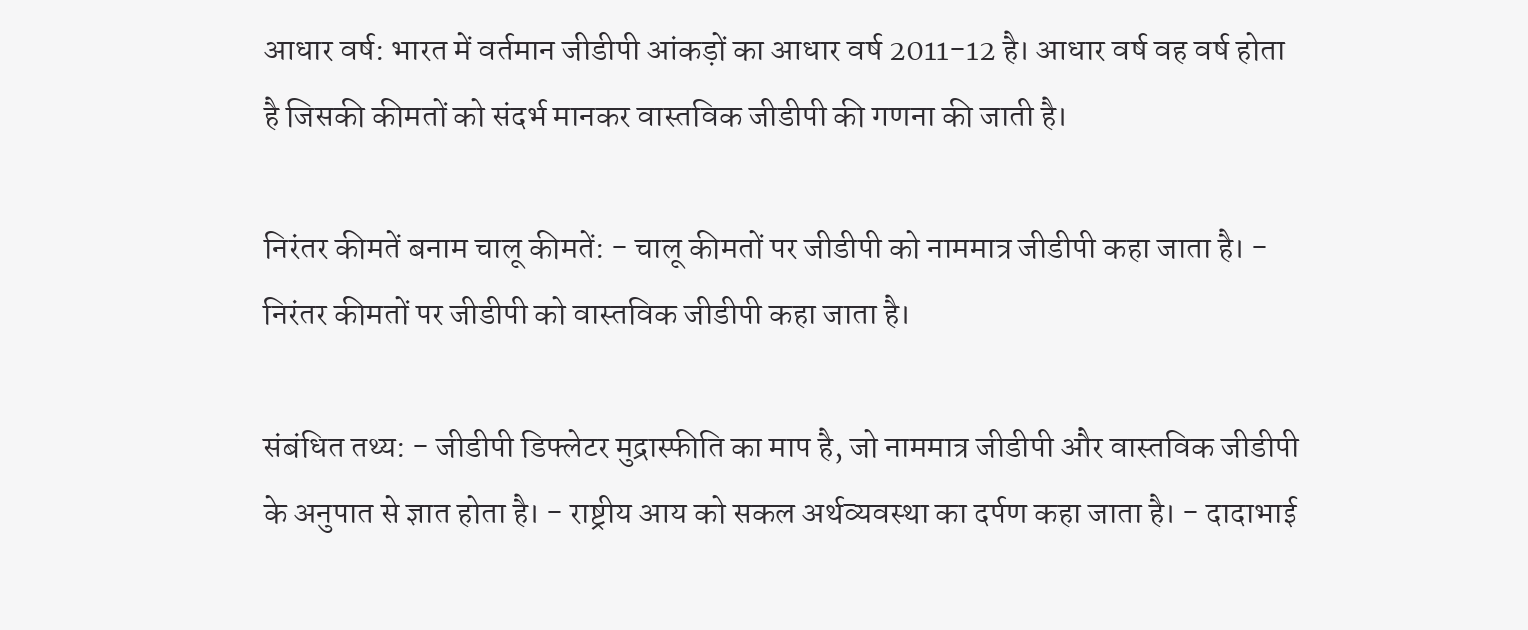आधार वर्ष: भारत में वर्तमान जीडीपी आंकड़ों का आधार वर्ष 2011-12 है। आधार वर्ष वह वर्ष होता है जिसकी कीमतों को संदर्भ मानकर वास्तविक जीडीपी की गणना की जाती है।

निरंतर कीमतें बनाम चालू कीमतें: - चालू कीमतों पर जीडीपी को नाममात्र जीडीपी कहा जाता है। - निरंतर कीमतों पर जीडीपी को वास्तविक जीडीपी कहा जाता है।

संबंधित तथ्य: - जीडीपी डिफ्लेटर मुद्रास्फीति का माप है, जो नाममात्र जीडीपी और वास्तविक जीडीपी के अनुपात से ज्ञात होता है। - राष्ट्रीय आय को सकल अर्थव्यवस्था का दर्पण कहा जाता है। - दादाभाई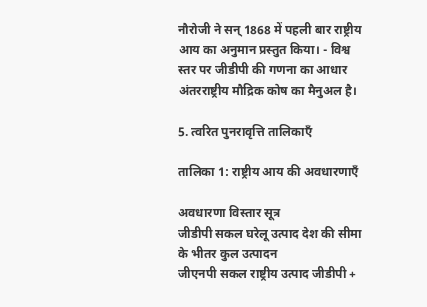नौरोजी ने सन् 1868 में पहली बार राष्ट्रीय आय का अनुमान प्रस्तुत किया। - विश्व स्तर पर जीडीपी की गणना का आधार अंतरराष्ट्रीय मौद्रिक कोष का मैनुअल है।

5. त्वरित पुनरावृत्ति तालिकाएँ

तालिका 1: राष्ट्रीय आय की अवधारणाएँ

अवधारणा विस्तार सूत्र
जीडीपी सकल घरेलू उत्पाद देश की सीमा के भीतर कुल उत्पादन
जीएनपी सकल राष्ट्रीय उत्पाद जीडीपी +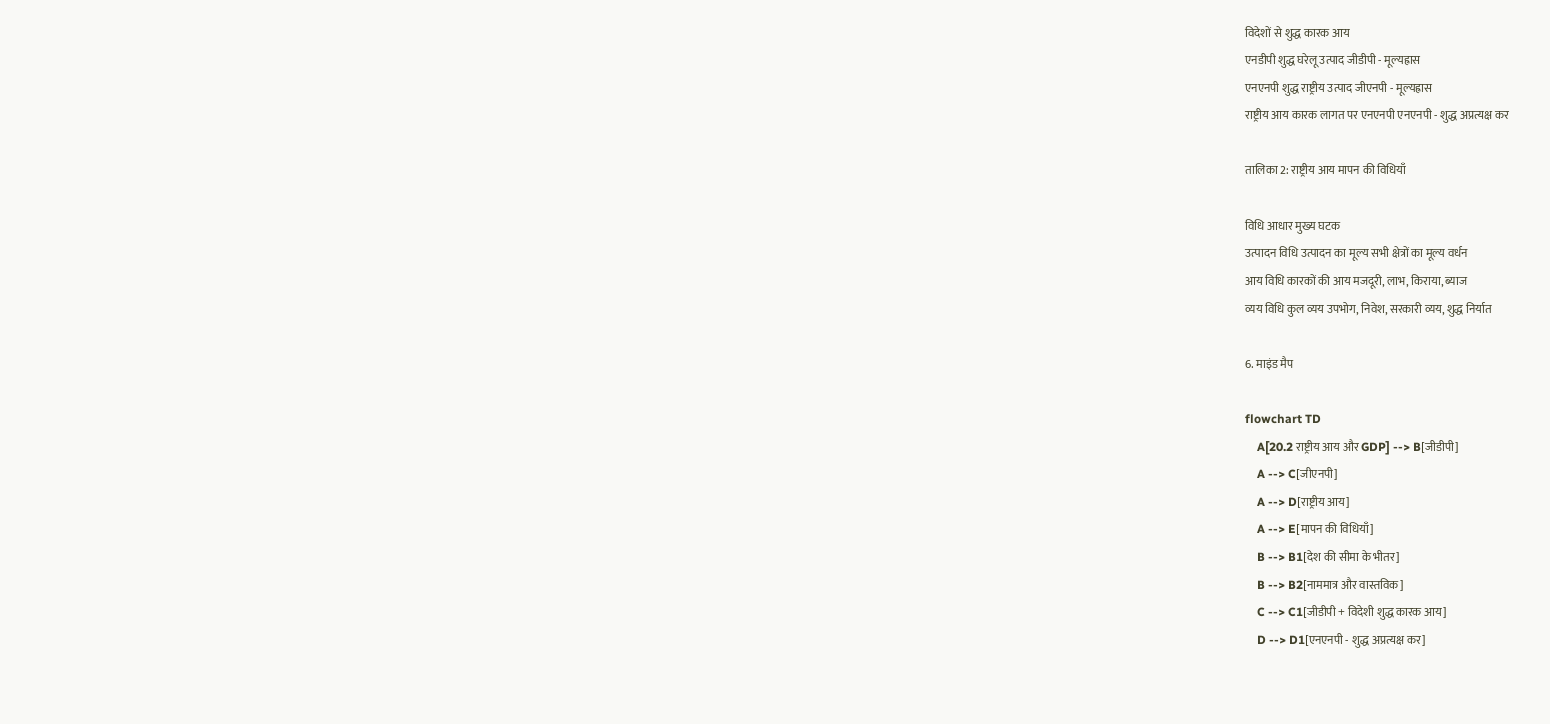विदेशों से शुद्ध कारक आय
एनडीपी शुद्ध घरेलू उत्पाद जीडीपी - मूल्यह्रास
एनएनपी शुद्ध राष्ट्रीय उत्पाद जीएनपी - मूल्यह्रास
राष्ट्रीय आय कारक लागत पर एनएनपी एनएनपी - शुद्ध अप्रत्यक्ष कर

तालिका 2: राष्ट्रीय आय मापन की विधियाँ

विधि आधार मुख्य घटक
उत्पादन विधि उत्पादन का मूल्य सभी क्षेत्रों का मूल्य वर्धन
आय विधि कारकों की आय मजदूरी, लाभ, किराया, ब्याज
व्यय विधि कुल व्यय उपभोग, निवेश, सरकारी व्यय, शुद्ध निर्यात

6. माइंड मैप

flowchart TD
    A[20.2 राष्ट्रीय आय और GDP] --> B[जीडीपी]
    A --> C[जीएनपी]
    A --> D[राष्ट्रीय आय]
    A --> E[मापन की विधियाँ]
    B --> B1[देश की सीमा के भीतर]
    B --> B2[नाममात्र और वास्तविक]
    C --> C1[जीडीपी + विदेशी शुद्ध कारक आय]
    D --> D1[एनएनपी - शुद्ध अप्रत्यक्ष कर]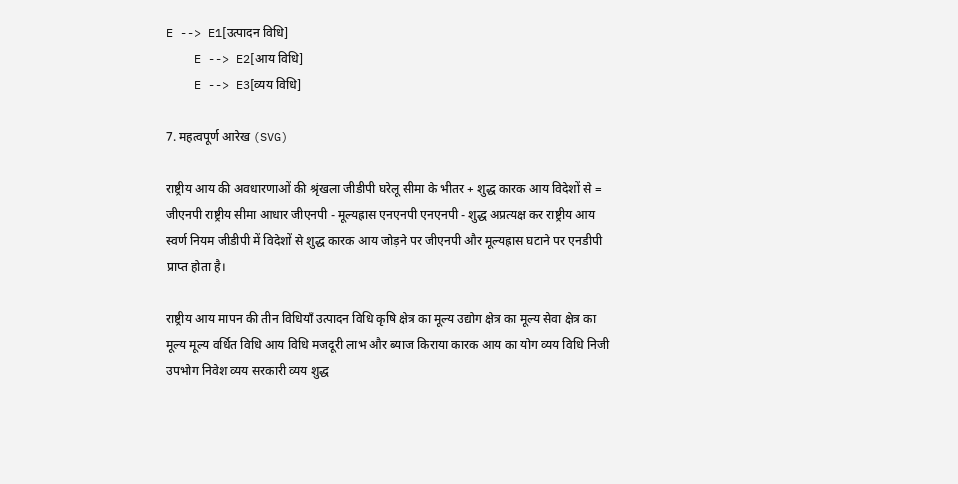E --> E1[उत्पादन विधि]
    E --> E2[आय विधि]
    E --> E3[व्यय विधि]

7. महत्वपूर्ण आरेख (SVG)

राष्ट्रीय आय की अवधारणाओं की श्रृंखला जीडीपी घरेलू सीमा के भीतर + शुद्ध कारक आय विदेशों से = जीएनपी राष्ट्रीय सीमा आधार जीएनपी - मूल्यह्रास एनएनपी एनएनपी - शुद्ध अप्रत्यक्ष कर राष्ट्रीय आय स्वर्ण नियम जीडीपी में विदेशों से शुद्ध कारक आय जोड़ने पर जीएनपी और मूल्यह्रास घटाने पर एनडीपी प्राप्त होता है।

राष्ट्रीय आय मापन की तीन विधियाँ उत्पादन विधि कृषि क्षेत्र का मूल्य उद्योग क्षेत्र का मूल्य सेवा क्षेत्र का मूल्य मूल्य वर्धित विधि आय विधि मजदूरी लाभ और ब्याज किराया कारक आय का योग व्यय विधि निजी उपभोग निवेश व्यय सरकारी व्यय शुद्ध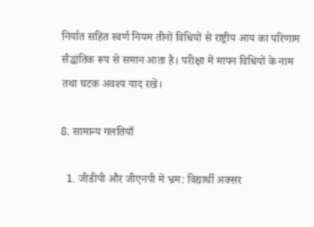निर्यात सहित स्वर्ण नियम तीनों विधियों से राष्ट्रीय आय का परिणाम सैद्धांतिक रूप से समान आता है। परीक्षा में मापन विधियों के नाम तथा घटक अवश्य याद रखें।

8. सामान्य गलतियाँ

  1. जीडीपी और जीएनपी में भ्रम: विद्यार्थी अक्सर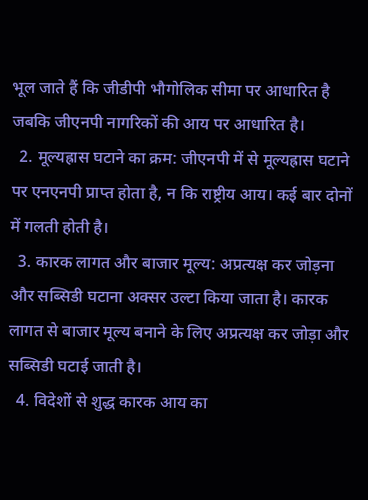भूल जाते हैं कि जीडीपी भौगोलिक सीमा पर आधारित है जबकि जीएनपी नागरिकों की आय पर आधारित है।
  2. मूल्यह्रास घटाने का क्रम: जीएनपी में से मूल्यह्रास घटाने पर एनएनपी प्राप्त होता है, न कि राष्ट्रीय आय। कई बार दोनों में गलती होती है।
  3. कारक लागत और बाजार मूल्य: अप्रत्यक्ष कर जोड़ना और सब्सिडी घटाना अक्सर उल्टा किया जाता है। कारक लागत से बाजार मूल्य बनाने के लिए अप्रत्यक्ष कर जोड़ा और सब्सिडी घटाई जाती है।
  4. विदेशों से शुद्ध कारक आय का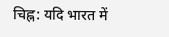चिह्न: यदि भारत में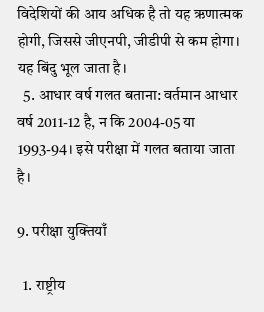विदेशियों की आय अधिक है तो यह ऋणात्मक होगी, जिससे जीएनपी, जीडीपी से कम होगा। यह बिंदु भूल जाता है।
  5. आधार वर्ष गलत बताना: वर्तमान आधार वर्ष 2011-12 है, न कि 2004-05 या 1993-94। इसे परीक्षा में गलत बताया जाता है।

9. परीक्षा युक्तियाँ

  1. राष्ट्रीय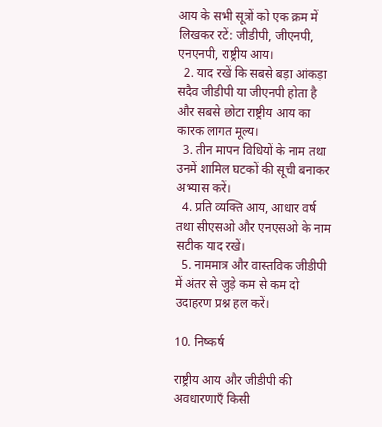आय के सभी सूत्रों को एक क्रम में लिखकर रटें: जीडीपी, जीएनपी, एनएनपी, राष्ट्रीय आय।
  2. याद रखें कि सबसे बड़ा आंकड़ा सदैव जीडीपी या जीएनपी होता है और सबसे छोटा राष्ट्रीय आय का कारक लागत मूल्य।
  3. तीन मापन विधियों के नाम तथा उनमें शामिल घटकों की सूची बनाकर अभ्यास करें।
  4. प्रति व्यक्ति आय, आधार वर्ष तथा सीएसओ और एनएसओ के नाम सटीक याद रखें।
  5. नाममात्र और वास्तविक जीडीपी में अंतर से जुड़े कम से कम दो उदाहरण प्रश्न हल करें।

10. निष्कर्ष

राष्ट्रीय आय और जीडीपी की अवधारणाएँ किसी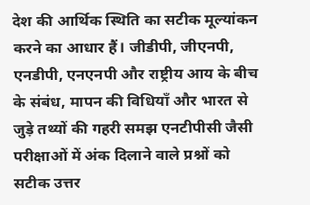देश की आर्थिक स्थिति का सटीक मूल्यांकन करने का आधार हैं। जीडीपी, जीएनपी, एनडीपी, एनएनपी और राष्ट्रीय आय के बीच के संबंध, मापन की विधियाँ और भारत से जुड़े तथ्यों की गहरी समझ एनटीपीसी जैसी परीक्षाओं में अंक दिलाने वाले प्रश्नों को सटीक उत्तर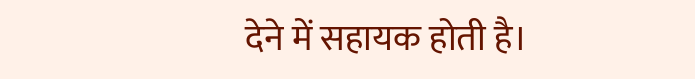देने में सहायक होती है।